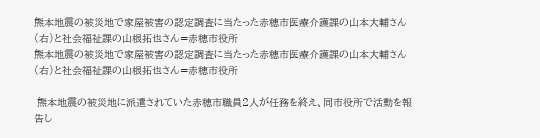熊本地震の被災地で家屋被害の認定調査に当たった赤穂市医療介護課の山本大輔さん(右)と社会福祉課の山根拓也さん=赤穂市役所
熊本地震の被災地で家屋被害の認定調査に当たった赤穂市医療介護課の山本大輔さん(右)と社会福祉課の山根拓也さん=赤穂市役所

 熊本地震の被災地に派遣されていた赤穂市職員2人が任務を終え、同市役所で活動を報告し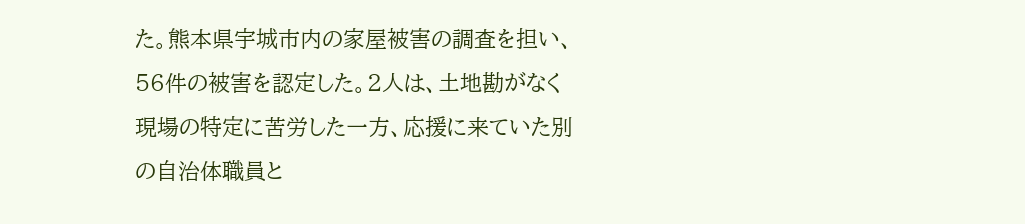た。熊本県宇城市内の家屋被害の調査を担い、56件の被害を認定した。2人は、土地勘がなく現場の特定に苦労した一方、応援に来ていた別の自治体職員と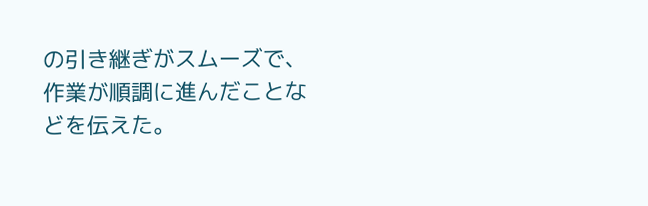の引き継ぎがスムーズで、作業が順調に進んだことなどを伝えた。